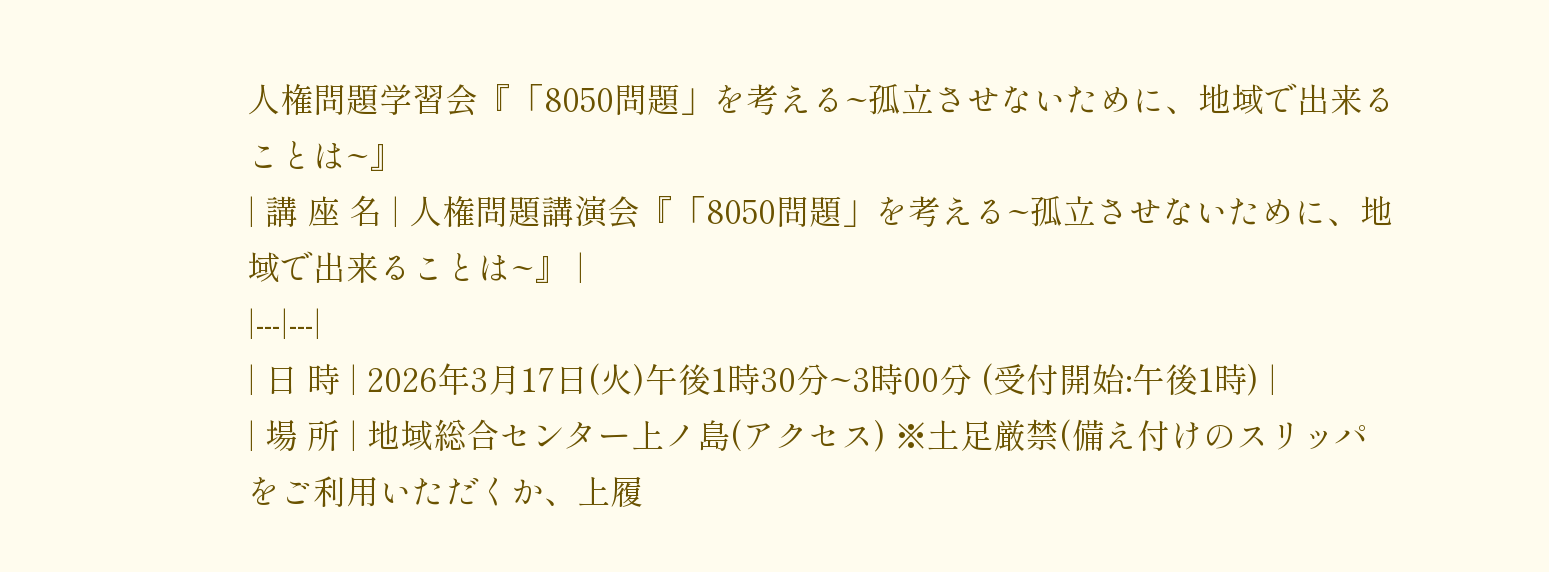人権問題学習会『「8050問題」を考える~孤立させないために、地域で出来ることは~』
| 講 座 名 | 人権問題講演会『「8050問題」を考える~孤立させないために、地域で出来ることは~』 |
|---|---|
| 日 時 | 2026年3月17日(火)午後1時30分~3時00分 (受付開始:午後1時) |
| 場 所 | 地域総合センター上ノ島(アクセス) ※土足厳禁(備え付けのスリッパをご利用いただくか、上履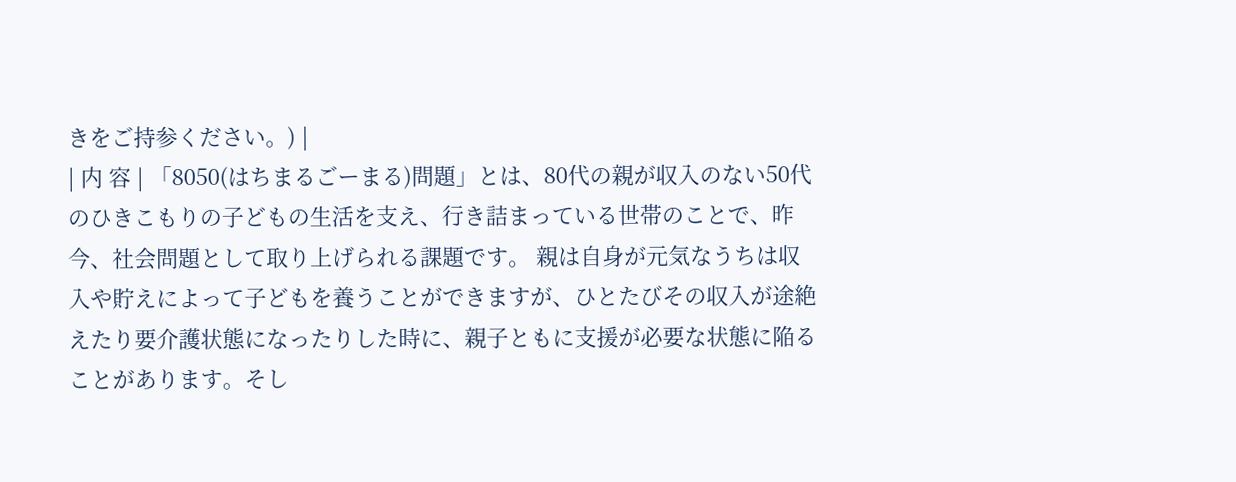きをご持参ください。) |
| 内 容 | 「8050(はちまるごーまる)問題」とは、80代の親が収入のない50代のひきこもりの子どもの生活を支え、行き詰まっている世帯のことで、昨今、社会問題として取り上げられる課題です。 親は自身が元気なうちは収入や貯えによって子どもを養うことができますが、ひとたびその収入が途絶えたり要介護状態になったりした時に、親子ともに支援が必要な状態に陥ることがあります。そし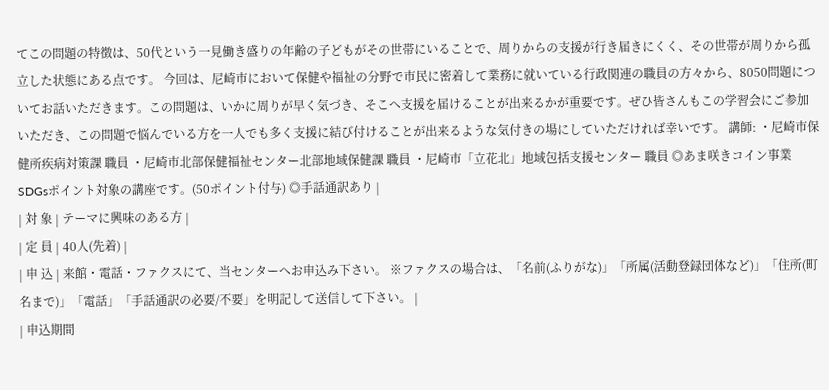てこの問題の特徴は、50代という一見働き盛りの年齢の子どもがその世帯にいることで、周りからの支援が行き届きにくく、その世帯が周りから孤立した状態にある点です。 今回は、尼崎市において保健や福祉の分野で市民に密着して業務に就いている行政関連の職員の方々から、8050問題についてお話いただきます。この問題は、いかに周りが早く気づき、そこへ支援を届けることが出来るかが重要です。ぜひ皆さんもこの学習会にご参加いただき、この問題で悩んでいる方を一人でも多く支援に結び付けることが出来るような気付きの場にしていただければ幸いです。 講師: ・尼崎市保健所疾病対策課 職員 ・尼崎市北部保健福祉センター北部地域保健課 職員 ・尼崎市「立花北」地域包括支援センター 職員 ◎あま咲きコイン事業SDGsポイント対象の講座です。(50ポイント付与) ◎手話通訳あり |
| 対 象 | テーマに興味のある方 |
| 定 員 | 40人(先着) |
| 申 込 | 来館・電話・ファクスにて、当センターへお申込み下さい。 ※ファクスの場合は、「名前(ふりがな)」「所属(活動登録団体など)」「住所(町名まで)」「電話」「手話通訳の必要/不要」を明記して送信して下さい。 |
| 申込期間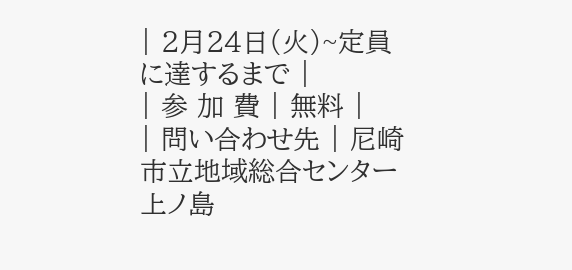| 2月24日(火)~定員に達するまで |
| 参 加 費 | 無料 |
| 問い合わせ先 | 尼崎市立地域総合センター上ノ島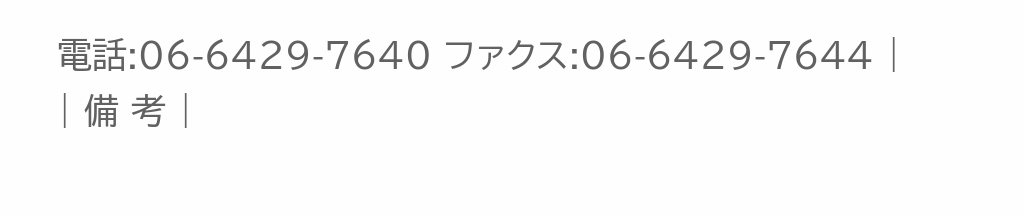電話:06-6429-7640 ファクス:06-6429-7644 |
| 備 考 |